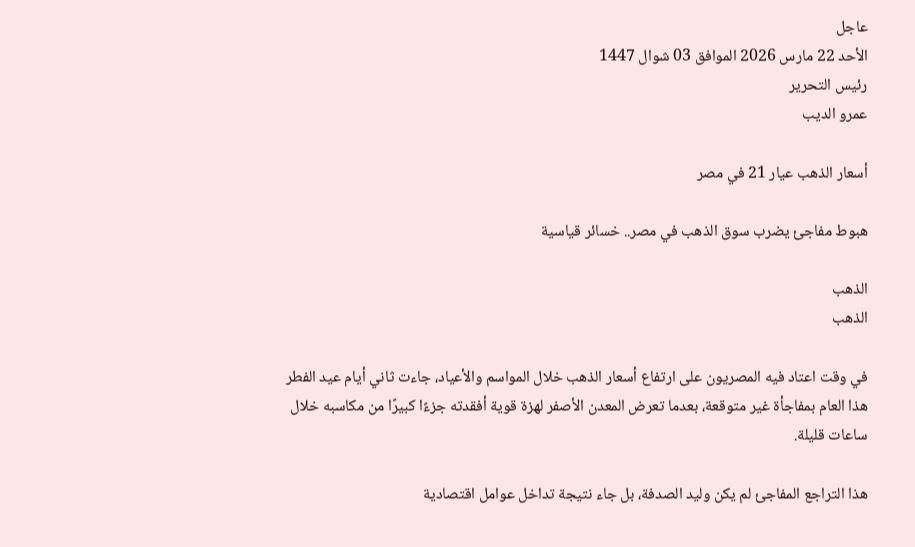عاجل
الأحد 22 مارس 2026 الموافق 03 شوال 1447
رئيس التحرير
عمرو الديب

أسعار الذهب عيار 21 في مصر

هبوط مفاجئ يضرب سوق الذهب في مصر.. خسائر قياسية

الذهب
الذهب

في وقت اعتاد فيه المصريون على ارتفاع أسعار الذهب خلال المواسم والأعياد، جاءت ثاني أيام عيد الفطر هذا العام بمفاجأة غير متوقعة، بعدما تعرض المعدن الأصفر لهزة قوية أفقدته جزءًا كبيرًا من مكاسبه خلال ساعات قليلة.

هذا التراجع المفاجئ لم يكن وليد الصدفة، بل جاء نتيجة تداخل عوامل اقتصادية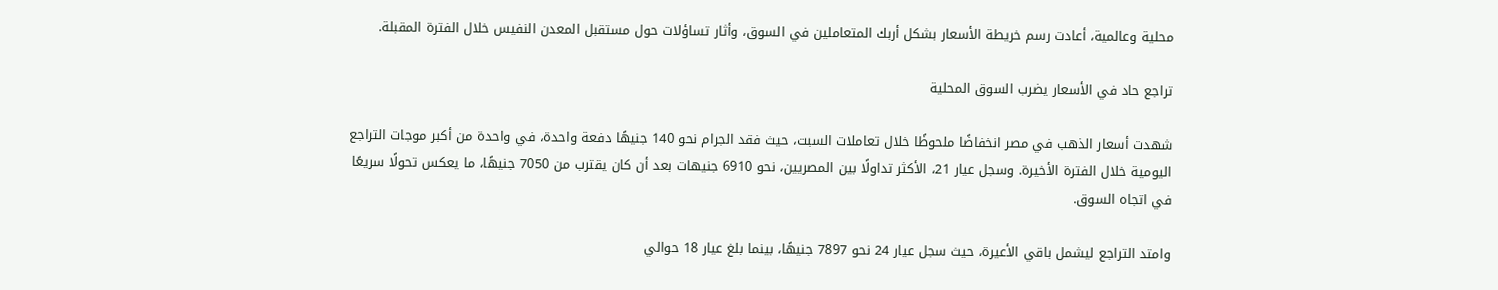محلية وعالمية، أعادت رسم خريطة الأسعار بشكل أربك المتعاملين في السوق، وأثار تساؤلات حول مستقبل المعدن النفيس خلال الفترة المقبلة.

تراجع حاد في الأسعار يضرب السوق المحلية

شهدت أسعار الذهب في مصر انخفاضًا ملحوظًا خلال تعاملات السبت، حيث فقد الجرام نحو 140 جنيهًا دفعة واحدة، في واحدة من أكبر موجات التراجع اليومية خلال الفترة الأخيرة. وسجل عيار 21، الأكثر تداولًا بين المصريين، نحو 6910 جنيهات بعد أن كان يقترب من 7050 جنيهًا، ما يعكس تحولًا سريعًا في اتجاه السوق.

وامتد التراجع ليشمل باقي الأعيرة، حيث سجل عيار 24 نحو 7897 جنيهًا، بينما بلغ عيار 18 حوالي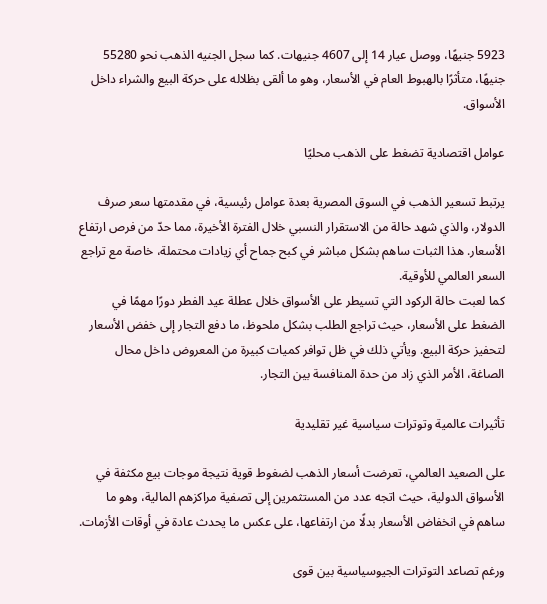5923 جنيهًا، ووصل عيار 14 إلى 4607 جنيهات. كما سجل الجنيه الذهب نحو 55280 جنيهًا، متأثرًا بالهبوط العام في الأسعار، وهو ما ألقى بظلاله على حركة البيع والشراء داخل الأسواق.

عوامل اقتصادية تضغط على الذهب محليًا

يرتبط تسعير الذهب في السوق المصرية بعدة عوامل رئيسية، في مقدمتها سعر صرف الدولار، والذي شهد حالة من الاستقرار النسبي خلال الفترة الأخيرة، مما حدّ من فرص ارتفاع الأسعار. هذا الثبات ساهم بشكل مباشر في كبح جماح أي زيادات محتملة، خاصة مع تراجع السعر العالمي للأوقية.
كما لعبت حالة الركود التي تسيطر على الأسواق خلال عطلة عيد الفطر دورًا مهمًا في الضغط على الأسعار، حيث تراجع الطلب بشكل ملحوظ، ما دفع التجار إلى خفض الأسعار لتحفيز حركة البيع. ويأتي ذلك في ظل توافر كميات كبيرة من المعروض داخل محال الصاغة، الأمر الذي زاد من حدة المنافسة بين التجار.

تأثيرات عالمية وتوترات سياسية غير تقليدية

على الصعيد العالمي، تعرضت أسعار الذهب لضغوط قوية نتيجة موجات بيع مكثفة في الأسواق الدولية، حيث اتجه عدد من المستثمرين إلى تصفية مراكزهم المالية، وهو ما ساهم في انخفاض الأسعار بدلًا من ارتفاعها، على عكس ما يحدث عادة في أوقات الأزمات.

ورغم تصاعد التوترات الجيوسياسية بين قوى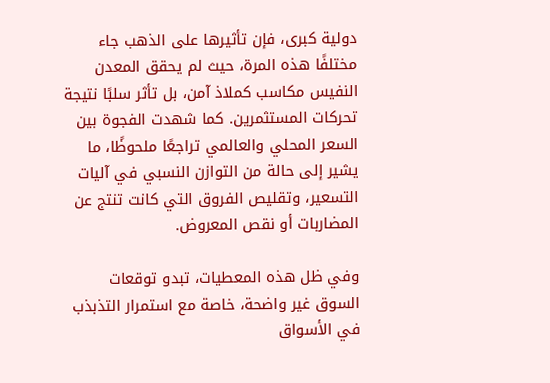دولية كبرى، فإن تأثيرها على الذهب جاء مختلفًا هذه المرة، حيث لم يحقق المعدن النفيس مكاسب كملاذ آمن، بل تأثر سلبًا نتيجة تحركات المستثمرين. كما شهدت الفجوة بين السعر المحلي والعالمي تراجعًا ملحوظًا، ما يشير إلى حالة من التوازن النسبي في آليات التسعير، وتقليص الفروق التي كانت تنتج عن المضاربات أو نقص المعروض.

وفي ظل هذه المعطيات، تبدو توقعات السوق غير واضحة، خاصة مع استمرار التذبذب في الأسواق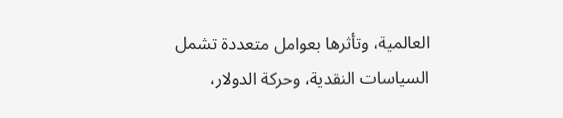العالمية، وتأثرها بعوامل متعددة تشمل السياسات النقدية، وحركة الدولار،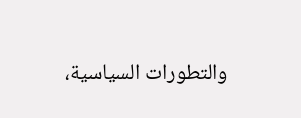والتطورات السياسية،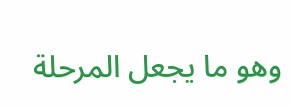وهو ما يجعل المرحلة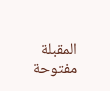المقبلة مفتوحة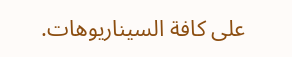على كافة السيناريوهات.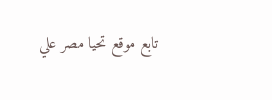تابع موقع تحيا مصر علي